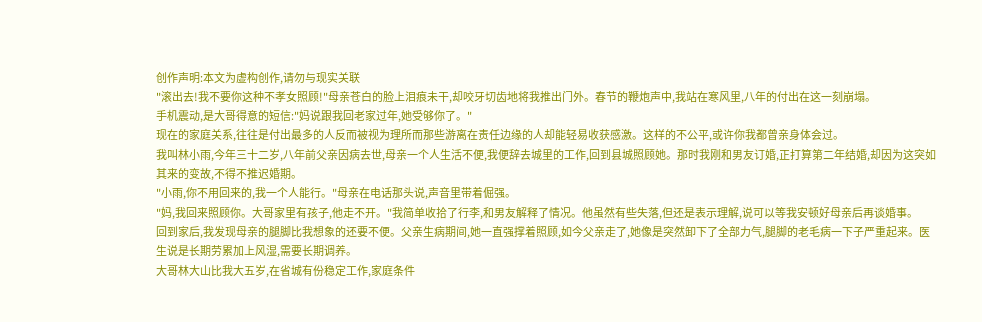创作声明:本文为虚构创作,请勿与现实关联
"滚出去!我不要你这种不孝女照顾!"母亲苍白的脸上泪痕未干,却咬牙切齿地将我推出门外。春节的鞭炮声中,我站在寒风里,八年的付出在这一刻崩塌。
手机震动,是大哥得意的短信:"妈说跟我回老家过年,她受够你了。"
现在的家庭关系,往往是付出最多的人反而被视为理所而那些游离在责任边缘的人却能轻易收获感激。这样的不公平,或许你我都曾亲身体会过。
我叫林小雨,今年三十二岁,八年前父亲因病去世,母亲一个人生活不便,我便辞去城里的工作,回到县城照顾她。那时我刚和男友订婚,正打算第二年结婚,却因为这突如其来的变故,不得不推迟婚期。
"小雨,你不用回来的,我一个人能行。"母亲在电话那头说,声音里带着倔强。
"妈,我回来照顾你。大哥家里有孩子,他走不开。"我简单收拾了行李,和男友解释了情况。他虽然有些失落,但还是表示理解,说可以等我安顿好母亲后再谈婚事。
回到家后,我发现母亲的腿脚比我想象的还要不便。父亲生病期间,她一直强撑着照顾,如今父亲走了,她像是突然卸下了全部力气,腿脚的老毛病一下子严重起来。医生说是长期劳累加上风湿,需要长期调养。
大哥林大山比我大五岁,在省城有份稳定工作,家庭条件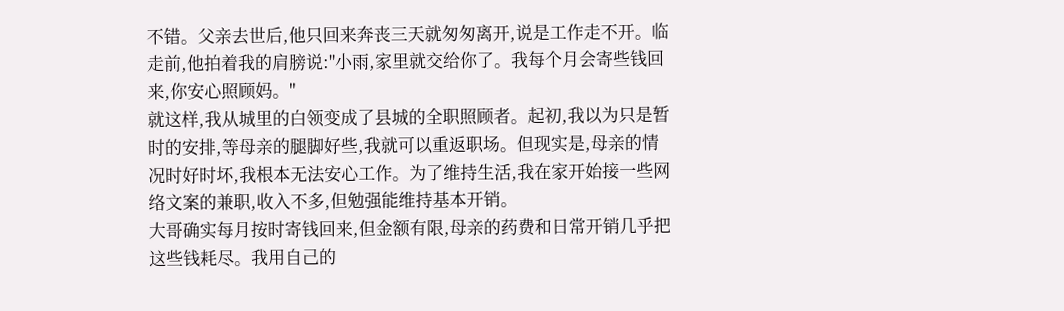不错。父亲去世后,他只回来奔丧三天就匆匆离开,说是工作走不开。临走前,他拍着我的肩膀说:"小雨,家里就交给你了。我每个月会寄些钱回来,你安心照顾妈。"
就这样,我从城里的白领变成了县城的全职照顾者。起初,我以为只是暂时的安排,等母亲的腿脚好些,我就可以重返职场。但现实是,母亲的情况时好时坏,我根本无法安心工作。为了维持生活,我在家开始接一些网络文案的兼职,收入不多,但勉强能维持基本开销。
大哥确实每月按时寄钱回来,但金额有限,母亲的药费和日常开销几乎把这些钱耗尽。我用自己的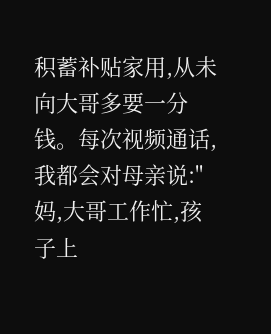积蓄补贴家用,从未向大哥多要一分钱。每次视频通话,我都会对母亲说:"妈,大哥工作忙,孩子上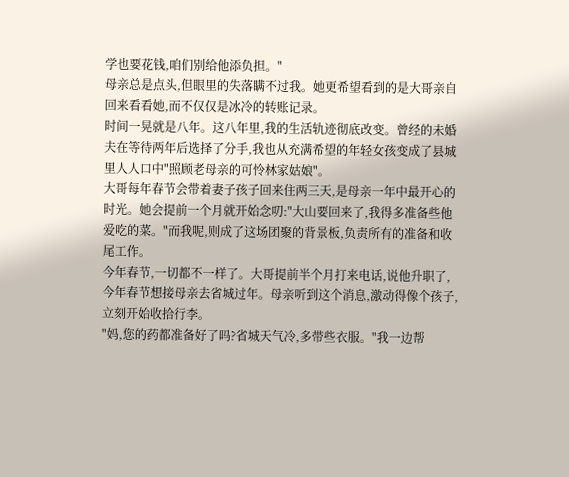学也要花钱,咱们别给他添负担。"
母亲总是点头,但眼里的失落瞒不过我。她更希望看到的是大哥亲自回来看看她,而不仅仅是冰冷的转账记录。
时间一晃就是八年。这八年里,我的生活轨迹彻底改变。曾经的未婚夫在等待两年后选择了分手,我也从充满希望的年轻女孩变成了县城里人人口中"照顾老母亲的可怜林家姑娘"。
大哥每年春节会带着妻子孩子回来住两三天,是母亲一年中最开心的时光。她会提前一个月就开始念叨:"大山要回来了,我得多准备些他爱吃的菜。"而我呢,则成了这场团聚的背景板,负责所有的准备和收尾工作。
今年春节,一切都不一样了。大哥提前半个月打来电话,说他升职了,今年春节想接母亲去省城过年。母亲听到这个消息,激动得像个孩子,立刻开始收拾行李。
"妈,您的药都准备好了吗?省城天气冷,多带些衣服。"我一边帮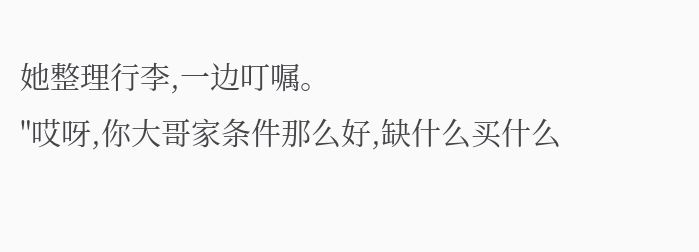她整理行李,一边叮嘱。
"哎呀,你大哥家条件那么好,缺什么买什么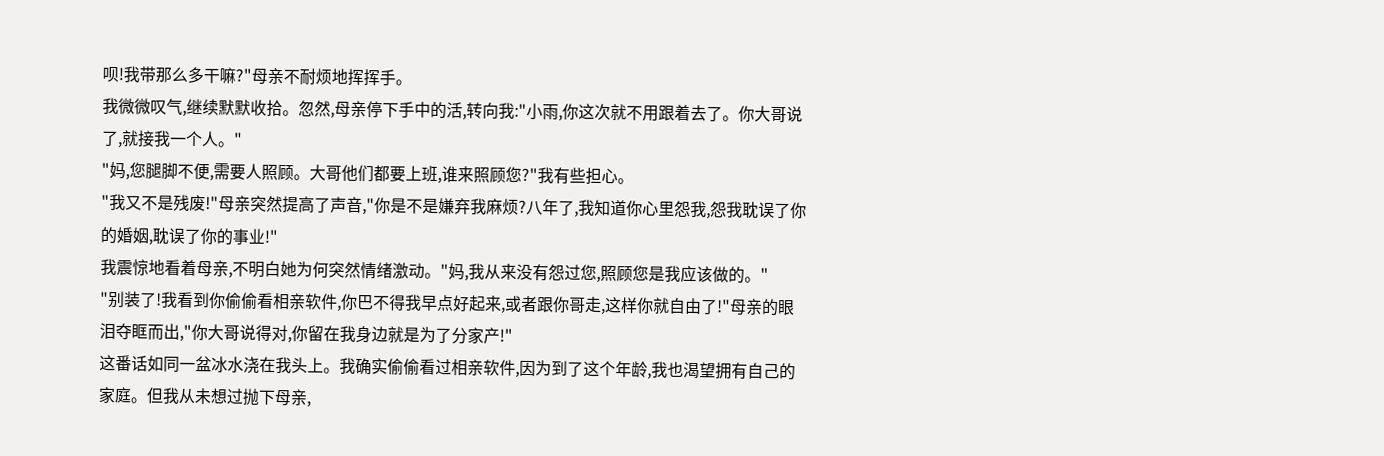呗!我带那么多干嘛?"母亲不耐烦地挥挥手。
我微微叹气,继续默默收拾。忽然,母亲停下手中的活,转向我:"小雨,你这次就不用跟着去了。你大哥说了,就接我一个人。"
"妈,您腿脚不便,需要人照顾。大哥他们都要上班,谁来照顾您?"我有些担心。
"我又不是残废!"母亲突然提高了声音,"你是不是嫌弃我麻烦?八年了,我知道你心里怨我,怨我耽误了你的婚姻,耽误了你的事业!"
我震惊地看着母亲,不明白她为何突然情绪激动。"妈,我从来没有怨过您,照顾您是我应该做的。"
"别装了!我看到你偷偷看相亲软件,你巴不得我早点好起来,或者跟你哥走,这样你就自由了!"母亲的眼泪夺眶而出,"你大哥说得对,你留在我身边就是为了分家产!"
这番话如同一盆冰水浇在我头上。我确实偷偷看过相亲软件,因为到了这个年龄,我也渴望拥有自己的家庭。但我从未想过抛下母亲,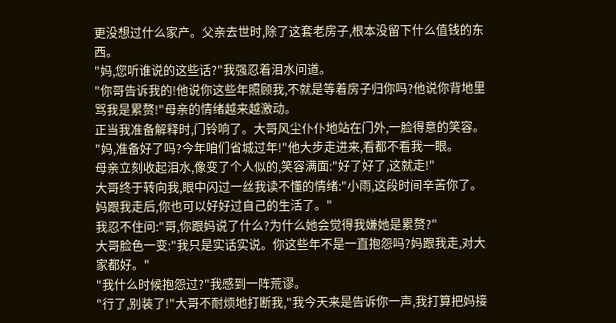更没想过什么家产。父亲去世时,除了这套老房子,根本没留下什么值钱的东西。
"妈,您听谁说的这些话?"我强忍着泪水问道。
"你哥告诉我的!他说你这些年照顾我,不就是等着房子归你吗?他说你背地里骂我是累赘!"母亲的情绪越来越激动。
正当我准备解释时,门铃响了。大哥风尘仆仆地站在门外,一脸得意的笑容。
"妈,准备好了吗?今年咱们省城过年!"他大步走进来,看都不看我一眼。
母亲立刻收起泪水,像变了个人似的,笑容满面:"好了好了,这就走!"
大哥终于转向我,眼中闪过一丝我读不懂的情绪:"小雨,这段时间辛苦你了。妈跟我走后,你也可以好好过自己的生活了。"
我忍不住问:"哥,你跟妈说了什么?为什么她会觉得我嫌她是累赘?"
大哥脸色一变:"我只是实话实说。你这些年不是一直抱怨吗?妈跟我走,对大家都好。"
"我什么时候抱怨过?"我感到一阵荒谬。
"行了,别装了!"大哥不耐烦地打断我,"我今天来是告诉你一声,我打算把妈接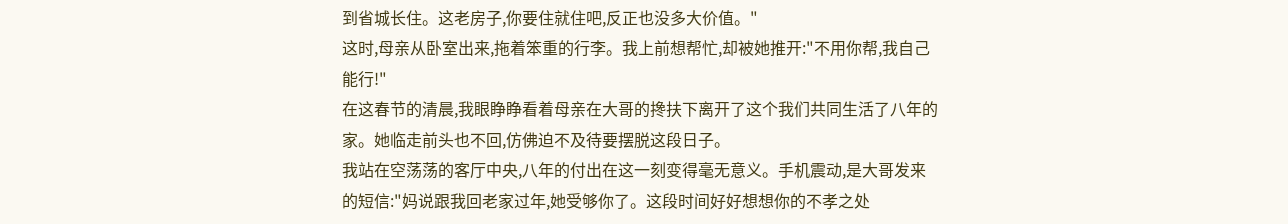到省城长住。这老房子,你要住就住吧,反正也没多大价值。"
这时,母亲从卧室出来,拖着笨重的行李。我上前想帮忙,却被她推开:"不用你帮,我自己能行!"
在这春节的清晨,我眼睁睁看着母亲在大哥的搀扶下离开了这个我们共同生活了八年的家。她临走前头也不回,仿佛迫不及待要摆脱这段日子。
我站在空荡荡的客厅中央,八年的付出在这一刻变得毫无意义。手机震动,是大哥发来的短信:"妈说跟我回老家过年,她受够你了。这段时间好好想想你的不孝之处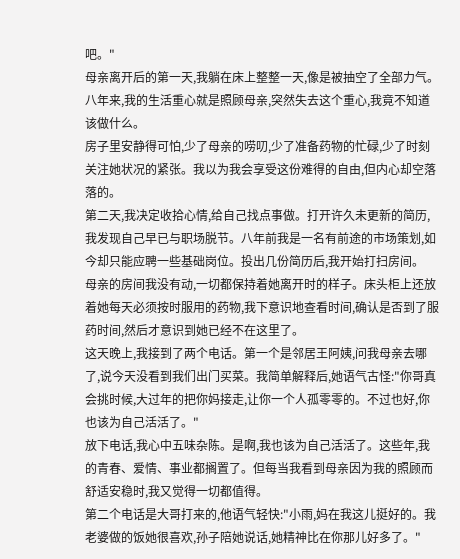吧。"
母亲离开后的第一天,我躺在床上整整一天,像是被抽空了全部力气。八年来,我的生活重心就是照顾母亲,突然失去这个重心,我竟不知道该做什么。
房子里安静得可怕,少了母亲的唠叨,少了准备药物的忙碌,少了时刻关注她状况的紧张。我以为我会享受这份难得的自由,但内心却空落落的。
第二天,我决定收拾心情,给自己找点事做。打开许久未更新的简历,我发现自己早已与职场脱节。八年前我是一名有前途的市场策划,如今却只能应聘一些基础岗位。投出几份简历后,我开始打扫房间。
母亲的房间我没有动,一切都保持着她离开时的样子。床头柜上还放着她每天必须按时服用的药物,我下意识地查看时间,确认是否到了服药时间,然后才意识到她已经不在这里了。
这天晚上,我接到了两个电话。第一个是邻居王阿姨,问我母亲去哪了,说今天没看到我们出门买菜。我简单解释后,她语气古怪:"你哥真会挑时候,大过年的把你妈接走,让你一个人孤零零的。不过也好,你也该为自己活活了。"
放下电话,我心中五味杂陈。是啊,我也该为自己活活了。这些年,我的青春、爱情、事业都搁置了。但每当我看到母亲因为我的照顾而舒适安稳时,我又觉得一切都值得。
第二个电话是大哥打来的,他语气轻快:"小雨,妈在我这儿挺好的。我老婆做的饭她很喜欢,孙子陪她说话,她精神比在你那儿好多了。"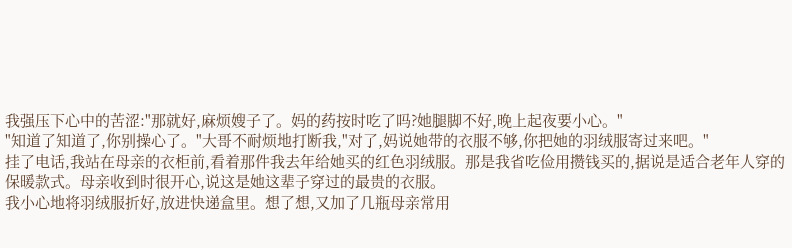我强压下心中的苦涩:"那就好,麻烦嫂子了。妈的药按时吃了吗?她腿脚不好,晚上起夜要小心。"
"知道了知道了,你别操心了。"大哥不耐烦地打断我,"对了,妈说她带的衣服不够,你把她的羽绒服寄过来吧。"
挂了电话,我站在母亲的衣柜前,看着那件我去年给她买的红色羽绒服。那是我省吃俭用攒钱买的,据说是适合老年人穿的保暖款式。母亲收到时很开心,说这是她这辈子穿过的最贵的衣服。
我小心地将羽绒服折好,放进快递盒里。想了想,又加了几瓶母亲常用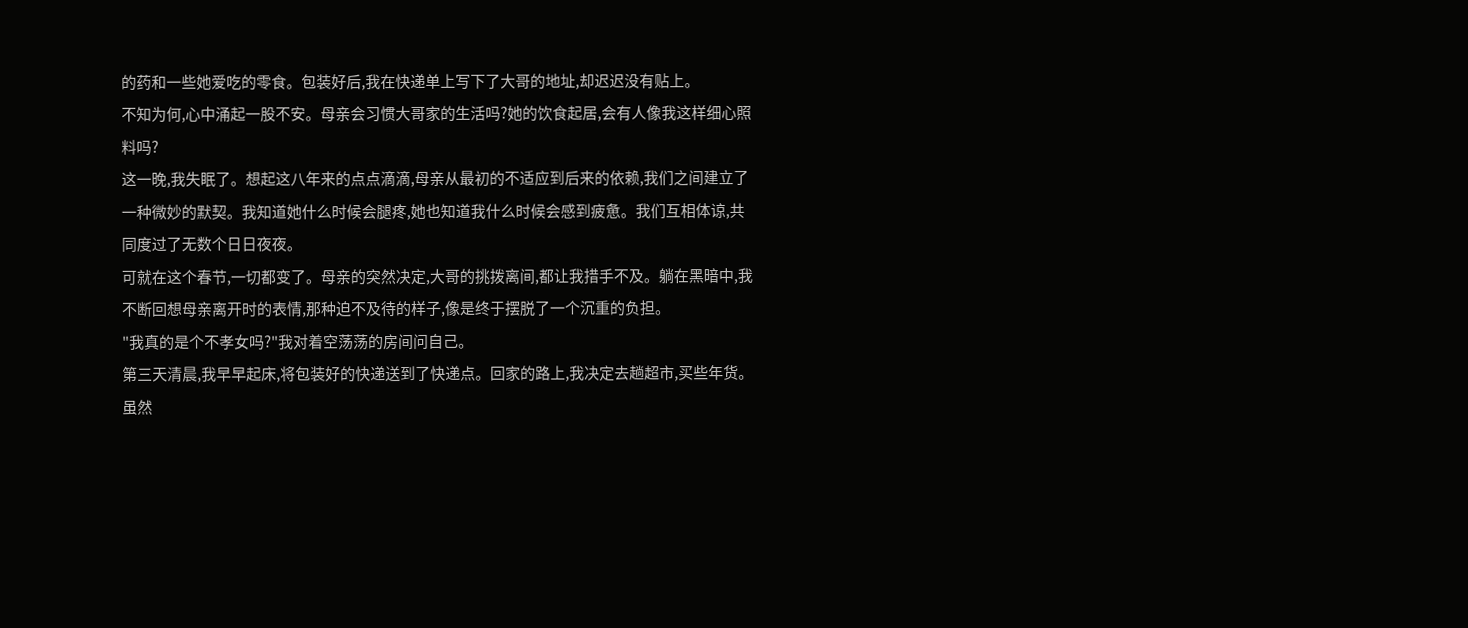的药和一些她爱吃的零食。包装好后,我在快递单上写下了大哥的地址,却迟迟没有贴上。
不知为何,心中涌起一股不安。母亲会习惯大哥家的生活吗?她的饮食起居,会有人像我这样细心照料吗?
这一晚,我失眠了。想起这八年来的点点滴滴,母亲从最初的不适应到后来的依赖,我们之间建立了一种微妙的默契。我知道她什么时候会腿疼,她也知道我什么时候会感到疲惫。我们互相体谅,共同度过了无数个日日夜夜。
可就在这个春节,一切都变了。母亲的突然决定,大哥的挑拨离间,都让我措手不及。躺在黑暗中,我不断回想母亲离开时的表情,那种迫不及待的样子,像是终于摆脱了一个沉重的负担。
"我真的是个不孝女吗?"我对着空荡荡的房间问自己。
第三天清晨,我早早起床,将包装好的快递送到了快递点。回家的路上,我决定去趟超市,买些年货。虽然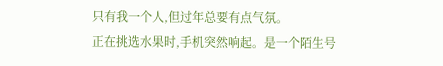只有我一个人,但过年总要有点气氛。
正在挑选水果时,手机突然响起。是一个陌生号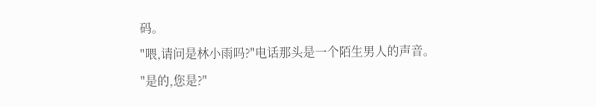码。
"喂,请问是林小雨吗?"电话那头是一个陌生男人的声音。
"是的,您是?"